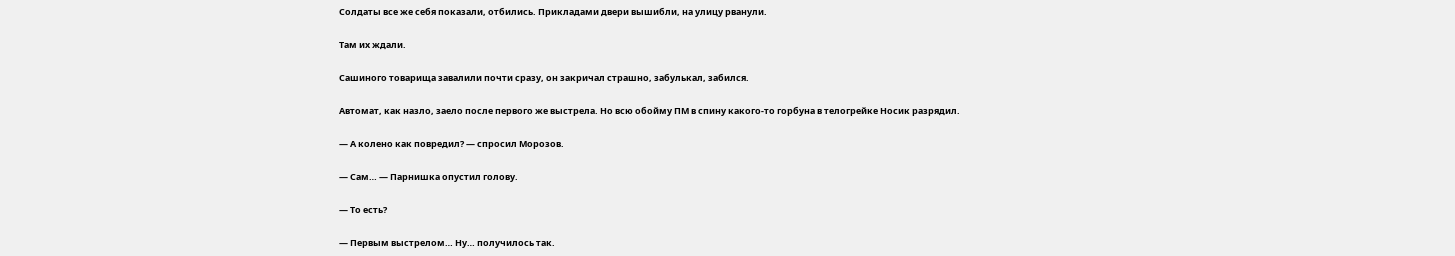Солдаты все же себя показали, отбились. Прикладами двери вышибли, на улицу рванули.

Там их ждали.

Сашиного товарища завалили почти сразу, он закричал страшно, забулькал, забился.

Автомат, как назло, заело после первого же выстрела. Но всю обойму ПМ в спину какого-то горбуна в телогрейке Носик разрядил.

— А колено как повредил? — спросил Морозов.

— Сам… — Парнишка опустил голову.

— То есть?

— Первым выстрелом… Ну… получилось так.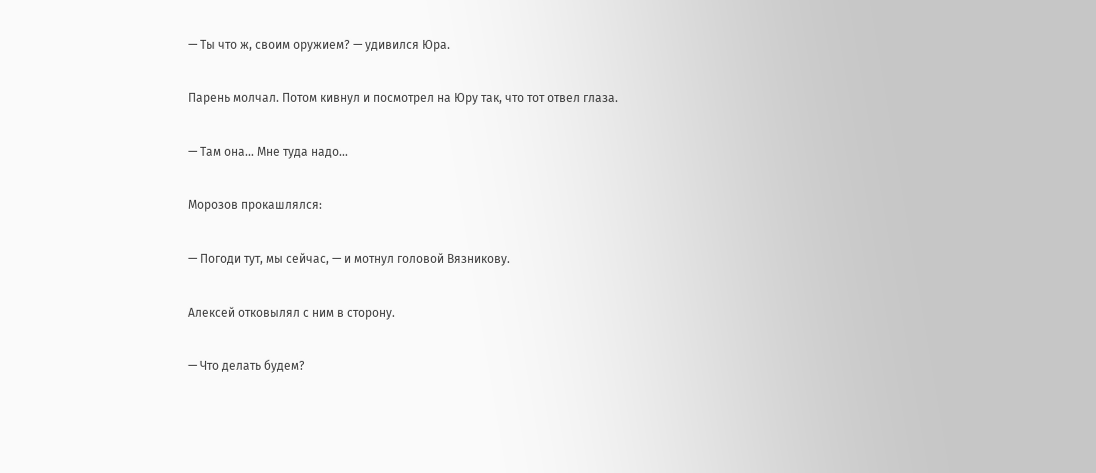— Ты что ж, своим оружием? — удивился Юра.

Парень молчал. Потом кивнул и посмотрел на Юру так, что тот отвел глаза.

— Там она… Мне туда надо…

Морозов прокашлялся:

— Погоди тут, мы сейчас, — и мотнул головой Вязникову.

Алексей отковылял с ним в сторону.

— Что делать будем?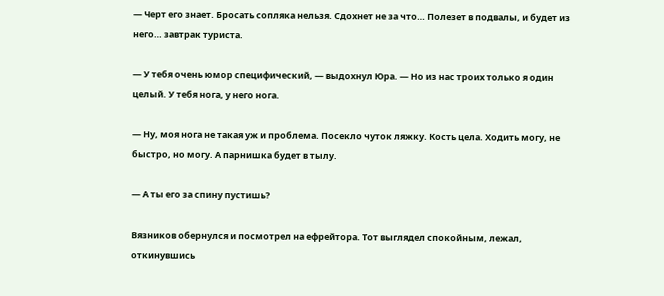— Черт его знает. Бросать сопляка нельзя. Сдохнет не за что… Полезет в подвалы, и будет из него… завтрак туриста.

— У тебя очень юмор специфический, — выдохнул Юра. — Но из нас троих только я один целый. У тебя нога, у него нога.

— Ну, моя нога не такая уж и проблема. Посекло чуток ляжку. Кость цела. Ходить могу, не быстро, но могу. А парнишка будет в тылу.

— А ты его за спину пустишь?

Вязников обернулся и посмотрел на ефрейтора. Тот выглядел спокойным, лежал, откинувшись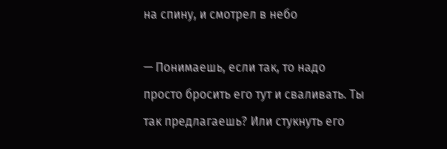на спину, и смотрел в небо

— Понимаешь, если так, то надо просто бросить его тут и сваливать. Ты так предлагаешь? Или стукнуть его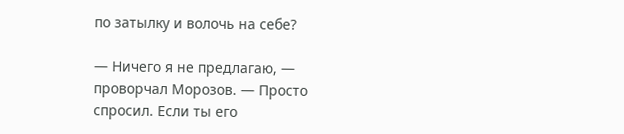по затылку и волочь на себе?

— Ничего я не предлагаю, — проворчал Морозов. — Просто спросил. Если ты его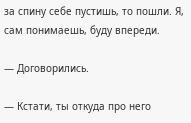за спину себе пустишь, то пошли. Я, сам понимаешь, буду впереди.

— Договорились.

— Кстати, ты откуда про него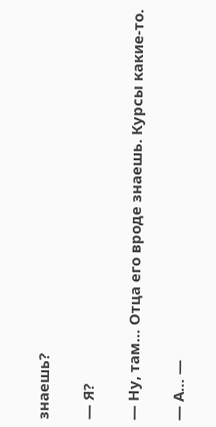знаешь?

— Я?

— Ну, там… Отца его вроде знаешь. Курсы какие-то.

— А… —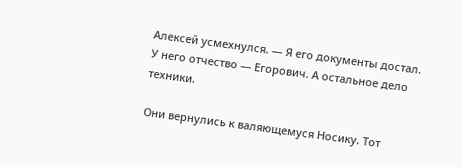Алексей усмехнулся. — Я его документы достал. У него отчество — Егорович. А остальное дело техники.

Они вернулись к валяющемуся Носику. Тот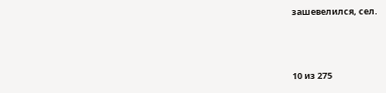зашевелился, сел.



10 из 275